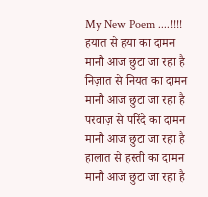My New Poem ....!!!!
हयात से हया का दामन
मानौ आज छुटा जा रहा है
निज़ात से नियत का दामन
मानौ आज छुटा जा रहा है
परवाज़ से परिंदे का दामन
मानौ आज छुटा जा रहा है
हालात से हस्ती का दामन
मानौ आज छुटा जा रहा है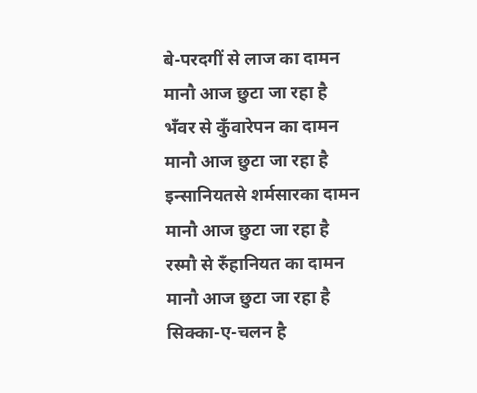बे-परदगीं से लाज का दामन
मानौ आज छुटा जा रहा है
भँवर से कुँवारेपन का दामन
मानौ आज छुटा जा रहा है
इन्सानियतसे शर्मसारका दामन
मानौ आज छुटा जा रहा है
रस्मौ से रुँहानियत का दामन
मानौ आज छुटा जा रहा है
सिक्का-ए-चलन है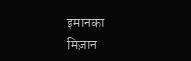इमानका
मिज़ान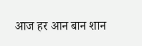आज हर आन बान शान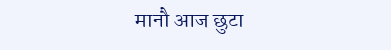मानौ आज छुटा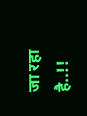जा रहा है..!!